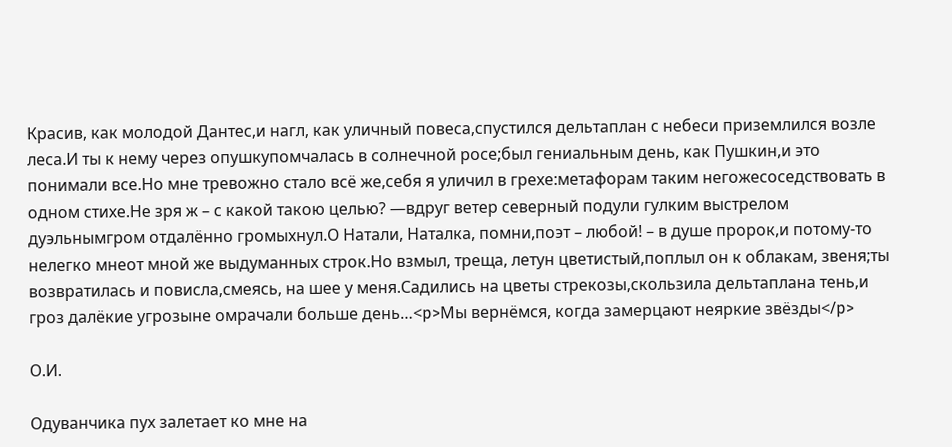Красив, как молодой Дантес,и нагл, как уличный повеса,спустился дельтаплан с небеси приземлился возле леса.И ты к нему через опушкупомчалась в солнечной росе;был гениальным день, как Пушкин,и это понимали все.Но мне тревожно стало всё же,себя я уличил в грехе:метафорам таким негожесоседствовать в одном стихе.Не зря ж – с какой такою целью? —вдруг ветер северный подули гулким выстрелом дуэльнымгром отдалённо громыхнул.О Натали, Наталка, помни,поэт – любой! – в душе пророк,и потому-то нелегко мнеот мной же выдуманных строк.Но взмыл, треща, летун цветистый,поплыл он к облакам, звеня;ты возвратилась и повисла,смеясь, на шее у меня.Садились на цветы стрекозы,скользила дельтаплана тень,и гроз далёкие угрозыне омрачали больше день…<p>Мы вернёмся, когда замерцают неяркие звёзды</p>

О.И.

Одуванчика пух залетает ко мне на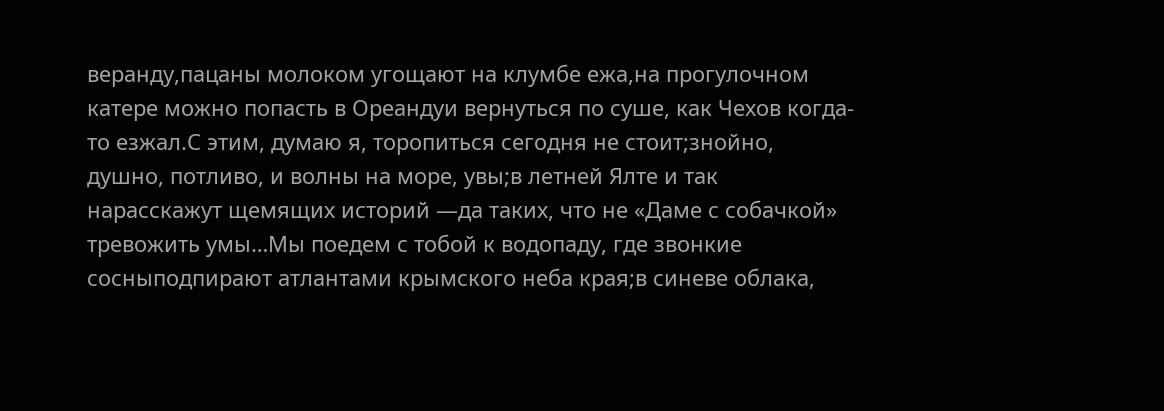веранду,пацаны молоком угощают на клумбе ежа,на прогулочном катере можно попасть в Ореандуи вернуться по суше, как Чехов когда-то езжал.С этим, думаю я, торопиться сегодня не стоит;знойно, душно, потливо, и волны на море, увы;в летней Ялте и так нарасскажут щемящих историй —да таких, что не «Даме с собачкой» тревожить умы…Мы поедем с тобой к водопаду, где звонкие сосныподпирают атлантами крымского неба края;в синеве облака,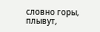словно горы, плывут,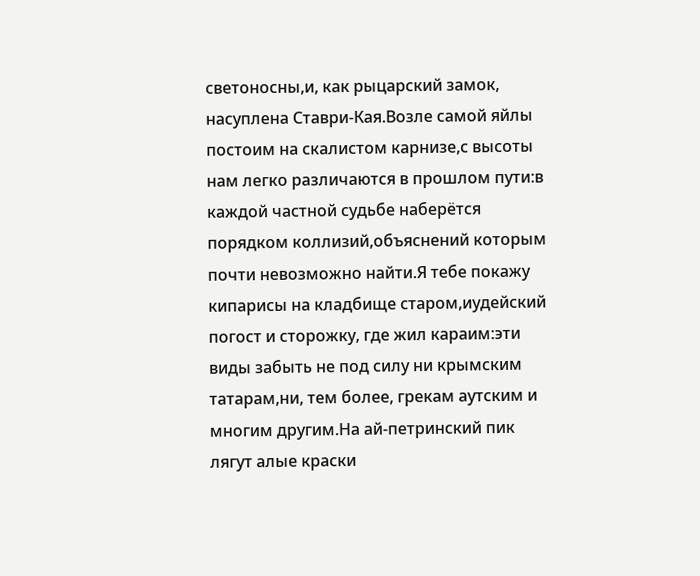светоносны,и, как рыцарский замок, насуплена Ставри-Кая.Возле самой яйлы постоим на скалистом карнизе,с высоты нам легко различаются в прошлом пути:в каждой частной судьбе наберётся порядком коллизий,объяснений которым почти невозможно найти.Я тебе покажу кипарисы на кладбище старом,иудейский погост и сторожку, где жил караим:эти виды забыть не под силу ни крымским татарам,ни, тем более, грекам аутским и многим другим.На ай-петринский пик лягут алые краски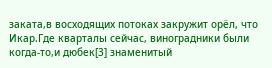заката,в восходящих потоках закружит орёл, что Икар.Где кварталы сейчас, виноградники были когда-то,и дюбек[3] знаменитый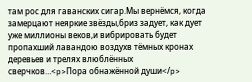там рос для гаванских сигар.Мы вернёмся, когда замерцают неяркие звёзды,бриз задует, как дует уже миллионы веков,и вибрировать будет пропахший лавандою воздухв тёмных кронах деревьев и трелях влюблённых сверчков…<p>Пора обнажённой души</p>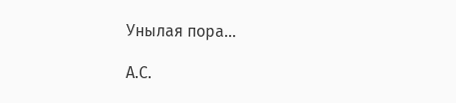Унылая пора…

А.С.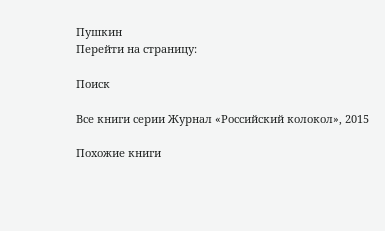Пушкин
Перейти на страницу:

Поиск

Все книги серии Журнал «Российский колокол», 2015

Похожие книги